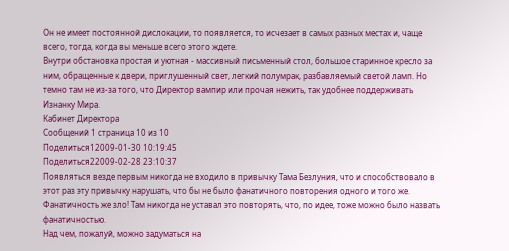Он не имеет постоянной дислокации, то появляется, то исчезает в самых разных местах и, чаще всего, тогда, когда вы меньше всего этого ждете.
Внутри обстановка простая и уютная - массивный письменный стол, большое старинное кресло за ним, обращенные к двери, приглушенный свет, легкий полумрак, разбавляемый светой ламп. Но темно там не из-за того, что Директор вампир или прочая нежить, так удобнее поддерживать Изнанку Мира.
Кабинет Директора
Сообщений 1 страница 10 из 10
Поделиться12009-01-30 10:19:45
Поделиться22009-02-28 23:10:37
Появляться везде первым никогда не входило в привычку Тама Безлуния, что и способствовало в этот раз эту привычку нарушать, что бы не было фанатичного повторения одного и того же. Фанатичность же зло! Там никогда не уставал это повторять, что, по идее, тоже можно было назвать фанатичностью.
Над чем, пожалуй, можно задуматься на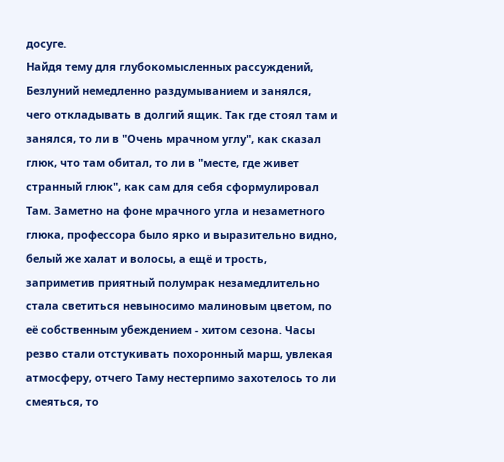досуге.
Найдя тему для глубокомысленных рассуждений, Безлуний немедленно раздумыванием и занялся, чего откладывать в долгий ящик. Так где стоял там и занялся, то ли в "Очень мрачном углу", как сказал глюк, что там обитал, то ли в "месте, где живет странный глюк", как сам для себя сформулировал Там. Заметно на фоне мрачного угла и незаметного глюка, профессора было ярко и выразительно видно, белый же халат и волосы, а ещё и трость, заприметив приятный полумрак незамедлительно стала светиться невыносимо малиновым цветом, по её собственным убеждением - хитом сезона. Часы резво стали отстукивать похоронный марш, увлекая атмосферу, отчего Таму нестерпимо захотелось то ли смеяться, то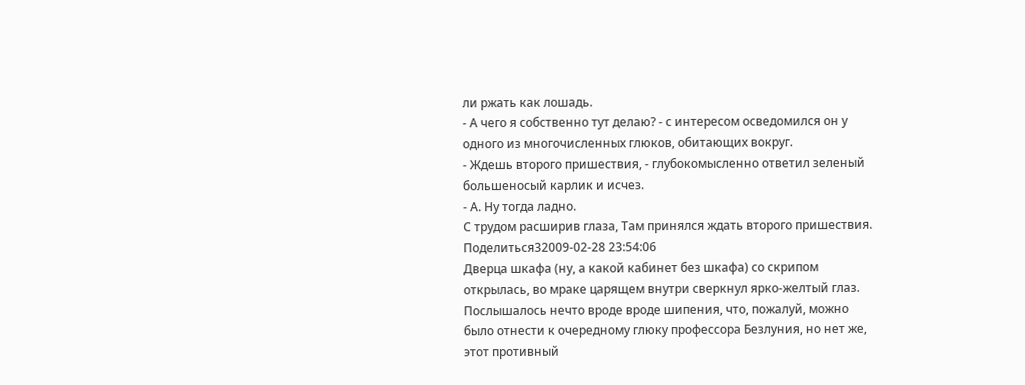ли ржать как лошадь.
- А чего я собственно тут делаю? - с интересом осведомился он у одного из многочисленных глюков, обитающих вокруг.
- Ждешь второго пришествия, - глубокомысленно ответил зеленый большеносый карлик и исчез.
- А. Ну тогда ладно.
С трудом расширив глаза, Там принялся ждать второго пришествия.
Поделиться32009-02-28 23:54:06
Дверца шкафа (ну, а какой кабинет без шкафа) со скрипом открылась, во мраке царящем внутри сверкнул ярко-желтый глаз. Послышалось нечто вроде вроде шипения, что, пожалуй, можно было отнести к очередному глюку профессора Безлуния, но нет же, этот противный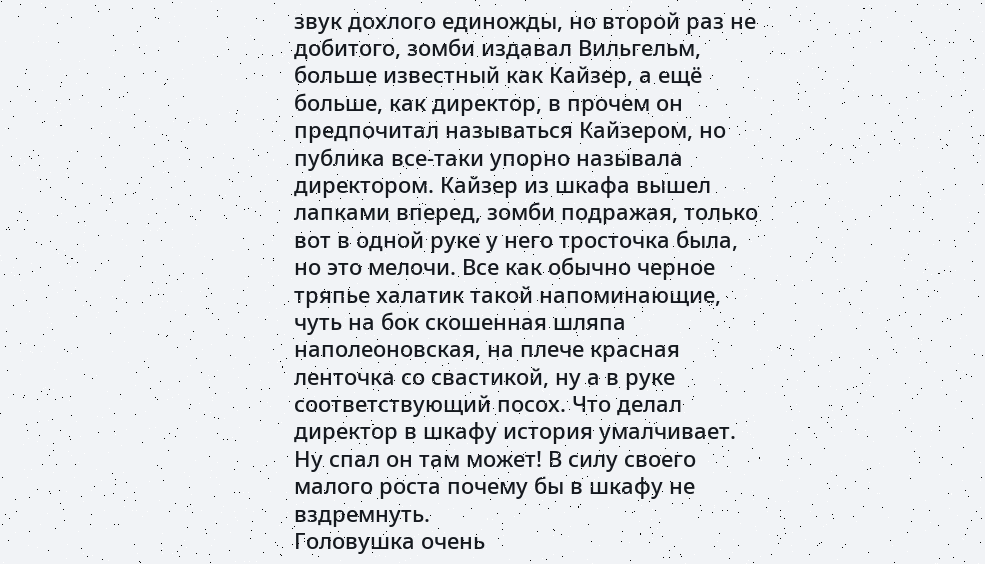звук дохлого единожды, но второй раз не добитого, зомби издавал Вильгельм, больше известный как Кайзер, а ещё больше, как директор, в прочем он предпочитал называться Кайзером, но публика все-таки упорно называла директором. Кайзер из шкафа вышел лапками вперед, зомби подражая, только вот в одной руке у него тросточка была, но это мелочи. Все как обычно черное тряпье халатик такой напоминающие, чуть на бок скошенная шляпа наполеоновская, на плече красная ленточка со свастикой, ну а в руке соответствующий посох. Что делал директор в шкафу история умалчивает. Ну спал он там может! В силу своего малого роста почему бы в шкафу не вздремнуть.
Головушка очень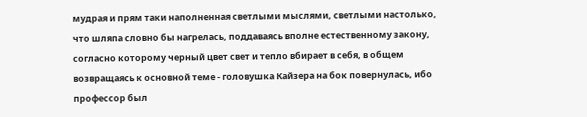мудрая и прям таки наполненная светлыми мыслями, светлыми настолько, что шляпа словно бы нагрелась, поддаваясь вполне естественному закону, согласно которому черный цвет свет и тепло вбирает в себя, в общем возвращаясь к основной теме - головушка Кайзера на бок повернулась, ибо профессор был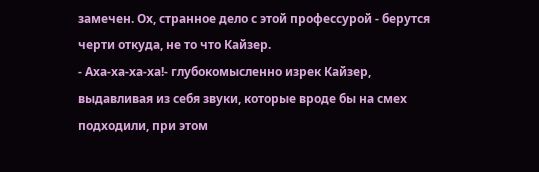замечен. Ох, странное дело с этой профессурой - берутся черти откуда, не то что Кайзер.
- Аха-ха-ха-ха!- глубокомысленно изрек Кайзер, выдавливая из себя звуки, которые вроде бы на смех подходили, при этом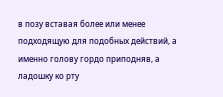в позу вставая более или менее подходящую для подобных действий, а именно голову гордо приподняв, а ладошку ко рту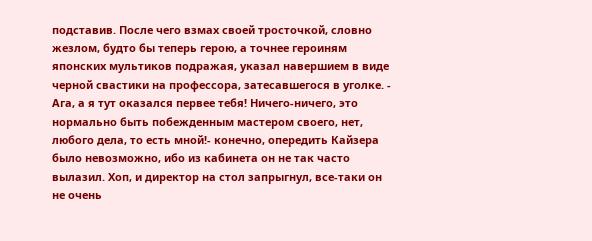подставив. После чего взмах своей тросточкой, словно жезлом, будто бы теперь герою, а точнее героиням японских мультиков подражая, указал навершием в виде черной свастики на профессора, затесавшегося в уголке. - Ага, а я тут оказался первее тебя! Ничего-ничего, это нормально быть побежденным мастером своего, нет, любого дела, то есть мной!- конечно, опередить Кайзера было невозможно, ибо из кабинета он не так часто вылазил. Хоп, и директор на стол запрыгнул, все-таки он не очень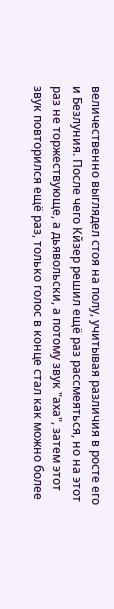величественно выглядел стоя на полу, учитывая различия в росте его и Безлуния. После чего Кйзер решил ещё раз рассмеяться, но на этот раз не торжествующе, а дьявольски, а потому звук "аха", затем этот звук повторился ещё раз, только голос в конце стал как можно более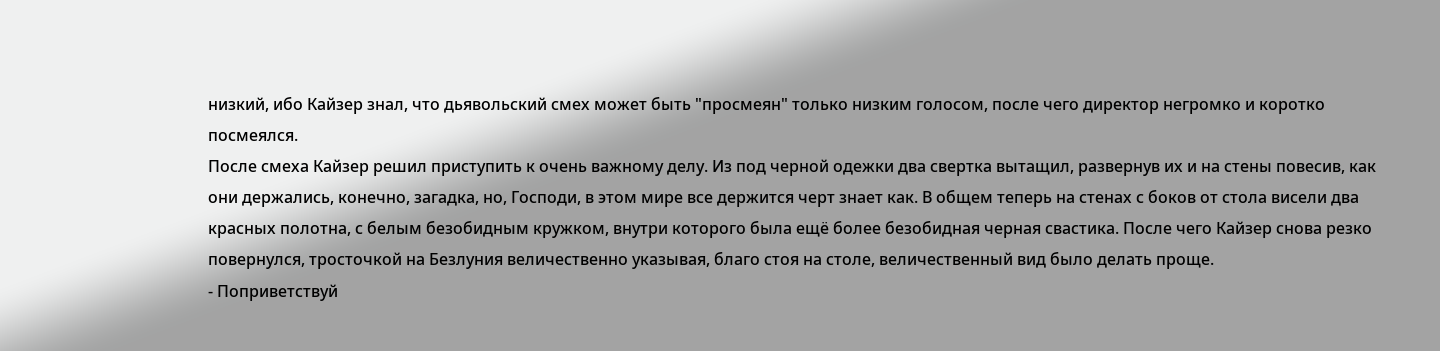низкий, ибо Кайзер знал, что дьявольский смех может быть "просмеян" только низким голосом, после чего директор негромко и коротко посмеялся.
После смеха Кайзер решил приступить к очень важному делу. Из под черной одежки два свертка вытащил, развернув их и на стены повесив, как они держались, конечно, загадка, но, Господи, в этом мире все держится черт знает как. В общем теперь на стенах с боков от стола висели два красных полотна, с белым безобидным кружком, внутри которого была ещё более безобидная черная свастика. После чего Кайзер снова резко повернулся, тросточкой на Безлуния величественно указывая, благо стоя на столе, величественный вид было делать проще.
- Поприветствуй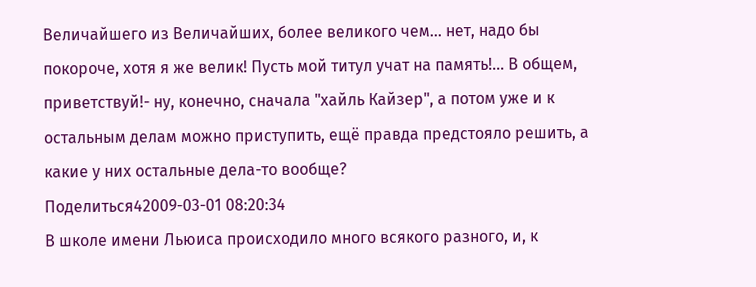Величайшего из Величайших, более великого чем... нет, надо бы покороче, хотя я же велик! Пусть мой титул учат на память!... В общем, приветствуй!- ну, конечно, сначала "хайль Кайзер", а потом уже и к остальным делам можно приступить, ещё правда предстояло решить, а какие у них остальные дела-то вообще?
Поделиться42009-03-01 08:20:34
В школе имени Льюиса происходило много всякого разного, и, к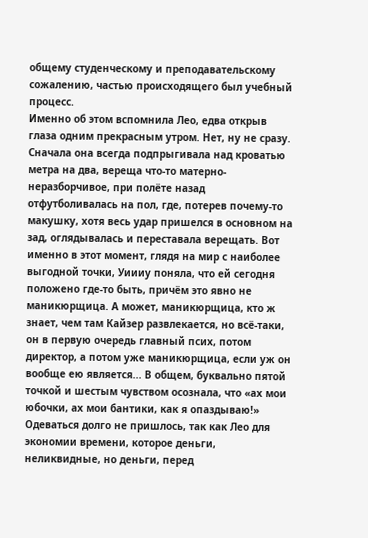общему студенческому и преподавательскому сожалению, частью происходящего был учебный процесс.
Именно об этом вспомнила Лео, едва открыв глаза одним прекрасным утром. Нет, ну не сразу. Сначала она всегда подпрыгивала над кроватью метра на два, вереща что-то матерно-неразборчивое, при полёте назад отфутболивалась на пол, где, потерев почему-то макушку, хотя весь удар пришелся в основном на зад, оглядывалась и переставала верещать. Вот именно в этот момент, глядя на мир с наиболее выгодной точки, Уиииу поняла, что ей сегодня положено где-то быть, причём это явно не маникюрщица. А может, маникюрщица, кто ж знает, чем там Кайзер развлекается, но всё-таки, он в первую очередь главный псих, потом директор, а потом уже маникюрщица, если уж он вообще ею является... В общем, буквально пятой точкой и шестым чувством осознала, что «ах мои юбочки, ах мои бантики, как я опаздываю!» Одеваться долго не пришлось, так как Лео для экономии времени, которое деньги, неликвидные, но деньги, перед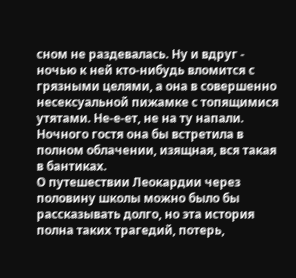сном не раздевалась. Ну и вдруг - ночью к ней кто-нибудь вломится с грязными целями, а она в совершенно несексуальной пижамке с топящимися утятами. Не-е-ет, не на ту напали. Ночного гостя она бы встретила в полном облачении, изящная, вся такая в бантиках.
О путешествии Леокардии через половину школы можно было бы рассказывать долго, но эта история полна таких трагедий, потерь,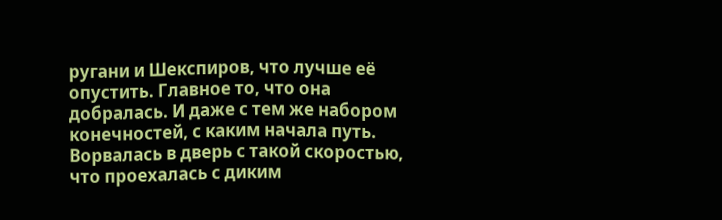ругани и Шекспиров, что лучше её опустить. Главное то, что она добралась. И даже с тем же набором конечностей, с каким начала путь. Ворвалась в дверь с такой скоростью, что проехалась с диким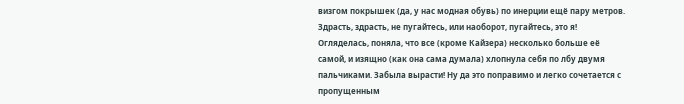визгом покрышек (да, у нас модная обувь) по инерции ещё пару метров. Здрасть, здрасть, не пугайтесь, или наоборот, пугайтесь, это я!
Огляделась, поняла, что все (кроме Кайзера) несколько больше её самой, и изящно (как она сама думала) хлопнула себя по лбу двумя пальчиками. Забыла вырасти! Ну да это поправимо и легко сочетается с пропущенным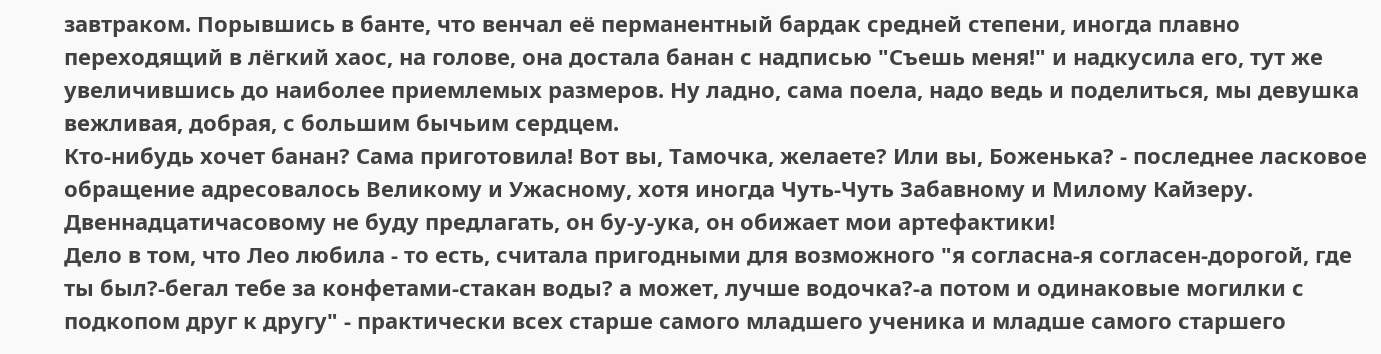завтраком. Порывшись в банте, что венчал её перманентный бардак средней степени, иногда плавно переходящий в лёгкий хаос, на голове, она достала банан с надписью "Съешь меня!" и надкусила его, тут же увеличившись до наиболее приемлемых размеров. Ну ладно, сама поела, надо ведь и поделиться, мы девушка вежливая, добрая, с большим бычьим сердцем.
Кто-нибудь хочет банан? Сама приготовила! Вот вы, Тамочка, желаете? Или вы, Боженька? - последнее ласковое обращение адресовалось Великому и Ужасному, хотя иногда Чуть-Чуть Забавному и Милому Кайзеру. Двеннадцатичасовому не буду предлагать, он бу-у-ука, он обижает мои артефактики!
Дело в том, что Лео любила - то есть, считала пригодными для возможного "я согласна-я согласен-дорогой, где ты был?-бегал тебе за конфетами-стакан воды? а может, лучше водочка?-а потом и одинаковые могилки с подкопом друг к другу" - практически всех старше самого младшего ученика и младше самого старшего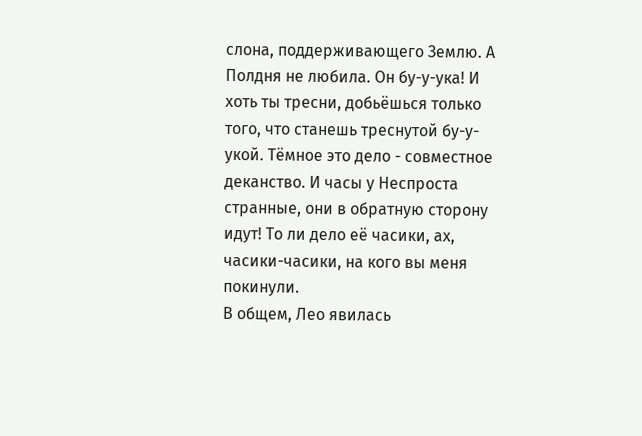слона, поддерживающего Землю. А Полдня не любила. Он бу-у-ука! И хоть ты тресни, добьёшься только того, что станешь треснутой бу-у-укой. Тёмное это дело - совместное деканство. И часы у Неспроста странные, они в обратную сторону идут! То ли дело её часики, ах, часики-часики, на кого вы меня покинули.
В общем, Лео явилась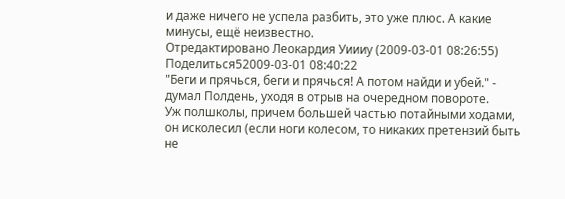и даже ничего не успела разбить, это уже плюс. А какие минусы, ещё неизвестно.
Отредактировано Леокардия Уиииу (2009-03-01 08:26:55)
Поделиться52009-03-01 08:40:22
"Беги и прячься, беги и прячься! А потом найди и убей." - думал Полдень, уходя в отрыв на очередном повороте.
Уж полшколы, причем большей частью потайными ходами, он исколесил (если ноги колесом, то никаких претензий быть не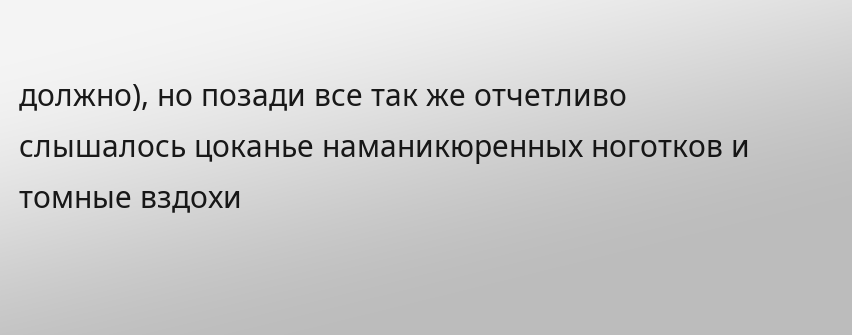должно), но позади все так же отчетливо слышалось цоканье наманикюренных ноготков и томные вздохи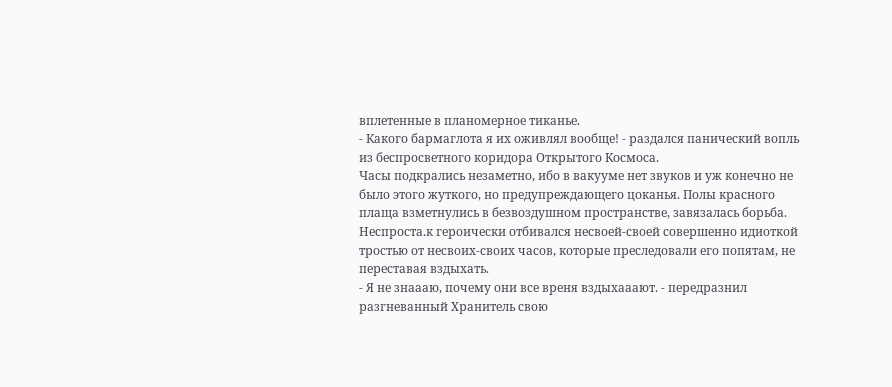вплетенные в планомерное тиканье.
- Какого бармаглота я их оживлял вообще! - раздался панический вопль из беспросветного коридора Открытого Космоса.
Часы подкрались незаметно, ибо в вакууме нет звуков и уж конечно не было этого жуткого, но предупреждающего цоканья. Полы красного плаща взметнулись в безвоздушном пространстве, завязалась борьба. Неспроста.к героически отбивался несвоей-своей совершенно идиоткой тростью от несвоих-своих часов, которые преследовали его попятам, не переставая вздыхать.
- Я не знаааю, почему они все вреня вздыхааают. - передразнил разгневанный Хранитель свою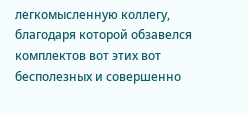легкомысленную коллегу, благодаря которой обзавелся комплектов вот этих вот бесполезных и совершенно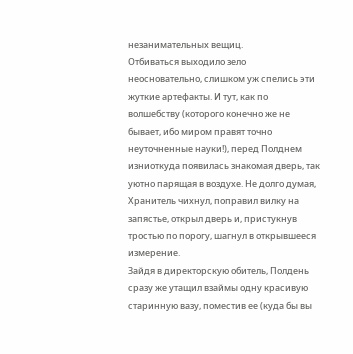незанимательных вещиц.
Отбиваться выходило зело неосновательно, слишком уж спелись эти жуткие артефакты. И тут, как по волшебству (которого конечно же не бывает, ибо миром правят точно неуточненные науки!), перед Полднем изниоткуда появилась знакомая дверь, так уютно парящая в воздухе. Не долго думая, Хранитель чихнул, поправил вилку на запястье, открыл дверь и, пристукнув тростью по порогу, шагнул в открывшееся измерение.
Зайдя в директорскую обитель, Полдень сразу же утащил взаймы одну красивую старинную вазу, поместив ее (куда бы вы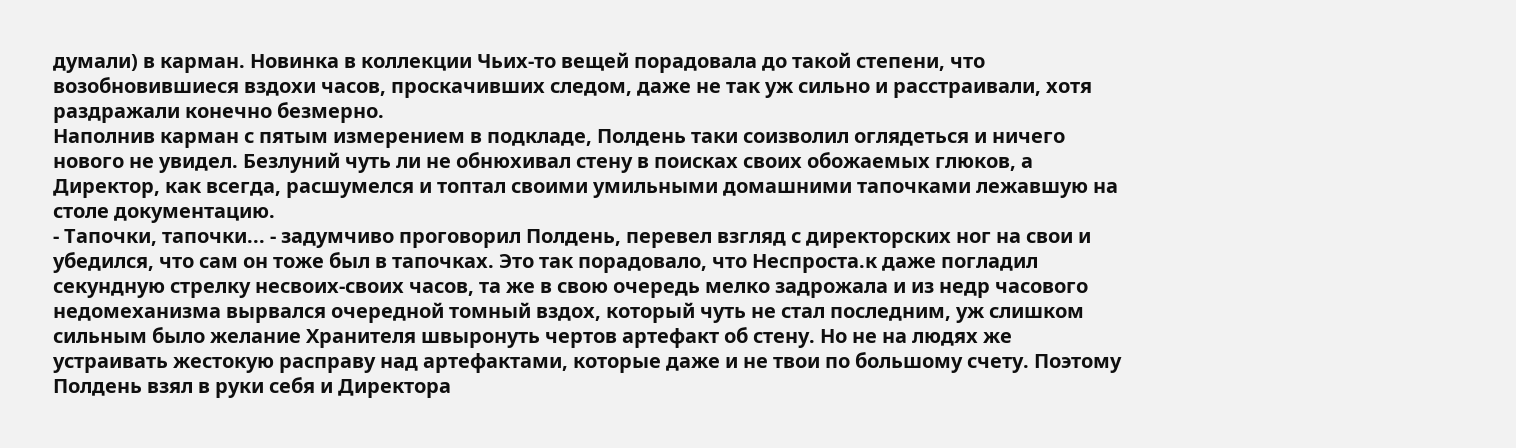думали) в карман. Новинка в коллекции Чьих-то вещей порадовала до такой степени, что возобновившиеся вздохи часов, проскачивших следом, даже не так уж сильно и расстраивали, хотя раздражали конечно безмерно.
Наполнив карман с пятым измерением в подкладе, Полдень таки соизволил оглядеться и ничего нового не увидел. Безлуний чуть ли не обнюхивал стену в поисках своих обожаемых глюков, а Директор, как всегда, расшумелся и топтал своими умильными домашними тапочками лежавшую на столе документацию.
- Тапочки, тапочки... - задумчиво проговорил Полдень, перевел взгляд с директорских ног на свои и убедился, что сам он тоже был в тапочках. Это так порадовало, что Неспроста.к даже погладил секундную стрелку несвоих-своих часов, та же в свою очередь мелко задрожала и из недр часового недомеханизма вырвался очередной томный вздох, который чуть не стал последним, уж слишком сильным было желание Хранителя швыронуть чертов артефакт об стену. Но не на людях же устраивать жестокую расправу над артефактами, которые даже и не твои по большому счету. Поэтому Полдень взял в руки себя и Директора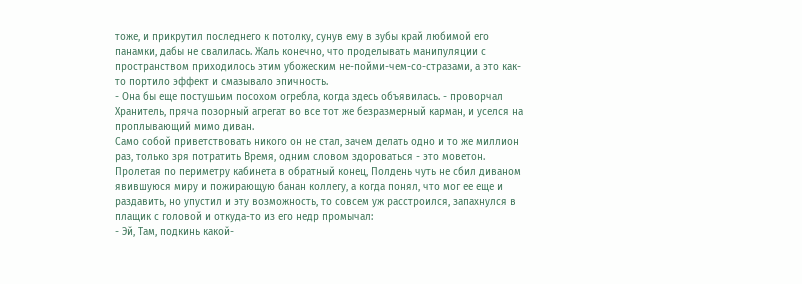тоже, и прикрутил последнего к потолку, сунув ему в зубы край любимой его панамки, дабы не свалилась. Жаль конечно, что проделывать манипуляции с пространством приходилось этим убожеским не-пойми-чем-со-стразами, а это как-то портило эффект и смазывало эпичность.
- Она бы еще постушьим посохом огребла, когда здесь объявилась. - проворчал Хранитель, пряча позорный агрегат во все тот же безразмерный карман, и уселся на проплывающий мимо диван.
Само собой приветствовать никого он не стал, зачем делать одно и то же миллион раз, только зря потратить Время, одним словом здороваться - это моветон.
Пролетая по периметру кабинета в обратный конец, Полдень чуть не сбил диваном явившуюся миру и пожирающую банан коллегу, а когда понял, что мог ее еще и раздавить, но упустил и эту возможность, то совсем уж расстроился, запахнулся в плащик с головой и откуда-то из его недр промычал:
- Эй, Там, подкинь какой-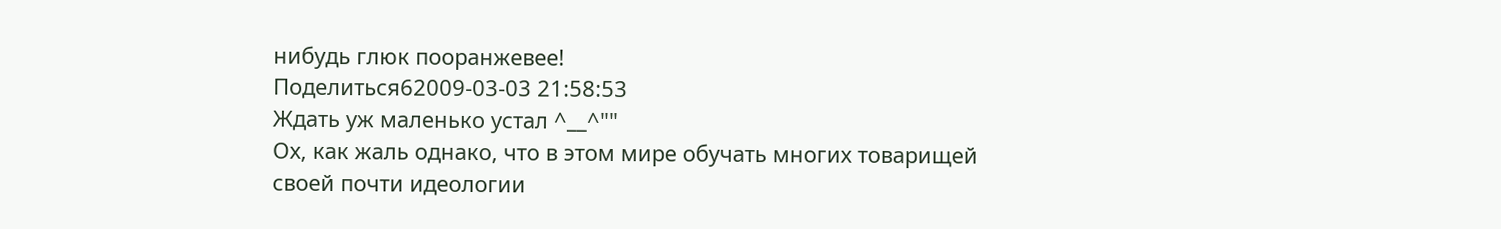нибудь глюк пооранжевее!
Поделиться62009-03-03 21:58:53
Ждать уж маленько устал ^__^""
Ох, как жаль однако, что в этом мире обучать многих товарищей своей почти идеологии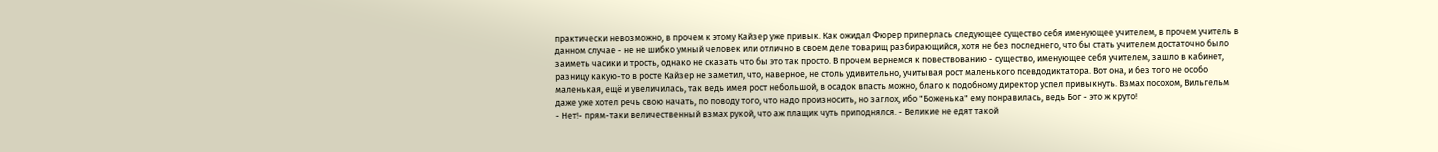практически невозможно, в прочем к этому Кайзер уже привык. Как ожидал Фюрер приперлась следующее существо себя именующее учителем, в прочем учитель в данном случае - не не шибко умный человек или отлично в своем деле товарищ разбирающийся, хотя не без последнего, что бы стать учителем достаточно было заиметь часики и трость, однако не сказать что бы это так просто. В прочем вернемся к повествованию - существо, именующее себя учителем, зашло в кабинет, разницу какую-то в росте Кайзер не заметил, что, наверное, не столь удивительно, учитывая рост маленького псевдодиктатора. Вот она, и без того не особо маленькая, ещё и увеличилась, так ведь имея рост небольшой, в осадок впасть можно, благо к подобному директор успел привыкнуть. Взмах посохом, Вильгельм даже уже хотел речь свою начать, по поводу того, что надо произносить, но заглох, ибо "Боженька" ему понравилась, ведь Бог - это ж круто!
- Нет!- прям-таки величественный взмах рукой, что аж плащик чуть приподнялся. - Великие не едят такой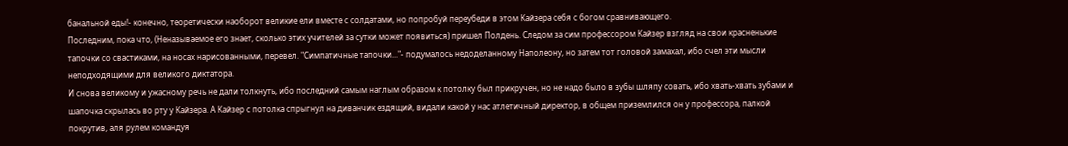банальной еды!- конечно, теоретически наоборот великие ели вместе с солдатами, но попробуй переубеди в этом Кайзера себя с богом сравнивающего.
Последним, пока что, (Неназываемое его знает, сколько этих учителей за сутки может появиться) пришел Полдень. Следом за сим профессором Кайзер взгляд на свои красненькие тапочки со свастиками, на носах нарисованными, перевел. "Симпатичные тапочки..."- подумалось недоделанному Наполеону, но затем тот головой замахал, ибо счел эти мысли неподходящими для великого диктатора.
И снова великому и ужасному речь не дали толкнуть, ибо последний самым наглым образом к потолку был прикручен, но не надо было в зубы шляпу совать, ибо хвать-хвать зубами и шапочка скрылась во рту у Кайзера. А Кайзер с потолка спрыгнул на диванчик ездящий, видали какой у нас атлетичный директор, в общем приземлился он у профессора, палкой покрутив, аля рулем командуя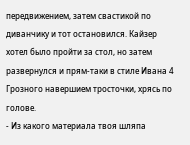передвижением, затем свастикой по диванчику и тот остановился. Кайзер хотел было пройти за стол, но затем развернулся и прям-таки в стиле Ивана 4 Грозного навершием тросточки, хрясь по голове.
- Из какого материала твоя шляпа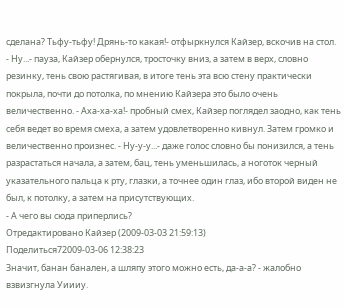сделана? Тьфу-тьфу! Дрянь-то какая!- отфыркнулся Кайзер, вскочив на стол.
- Ну...- пауза, Кайзер обернулся, тросточку вниз, а затем в верх, словно резинку, тень свою растягивая, в итоге тень эта всю стену практически покрыла, почти до потолка, по мнению Кайзера это было очень величественно. - Аха-ха-ха!- пробный смех, Кайзер поглядел заодно, как тень себя ведет во время смеха, а затем удовлетворенно кивнул. Затем громко и величественно произнес. - Ну-у-у...- даже голос словно бы понизился, а тень разрастаться начала, а затем, бац, тень уменьшилась, а ноготок черный указательного пальца к рту, глазки, а точнее один глаз, ибо второй виден не был, к потолку, а затем на присутствующих.
- А чего вы сюда приперлись?
Отредактировано Кайзер (2009-03-03 21:59:13)
Поделиться72009-03-06 12:38:23
Значит, банан банален, а шляпу этого можно есть, да-а-а? - жалобно взвизгнула Уиииу.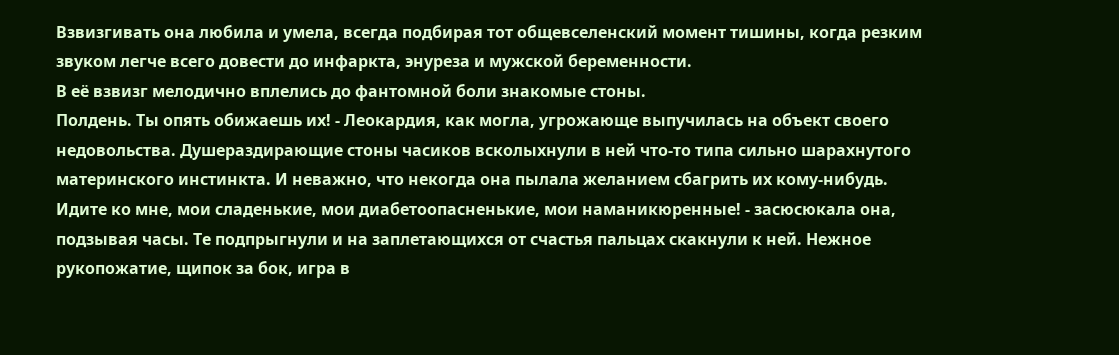Взвизгивать она любила и умела, всегда подбирая тот общевселенский момент тишины, когда резким звуком легче всего довести до инфаркта, энуреза и мужской беременности.
В её взвизг мелодично вплелись до фантомной боли знакомые стоны.
Полдень. Ты опять обижаешь их! - Леокардия, как могла, угрожающе выпучилась на объект своего недовольства. Душераздирающие стоны часиков всколыхнули в ней что-то типа сильно шарахнутого материнского инстинкта. И неважно, что некогда она пылала желанием сбагрить их кому-нибудь. Идите ко мне, мои сладенькие, мои диабетоопасненькие, мои наманикюренные! - засюсюкала она, подзывая часы. Те подпрыгнули и на заплетающихся от счастья пальцах скакнули к ней. Нежное рукопожатие, щипок за бок, игра в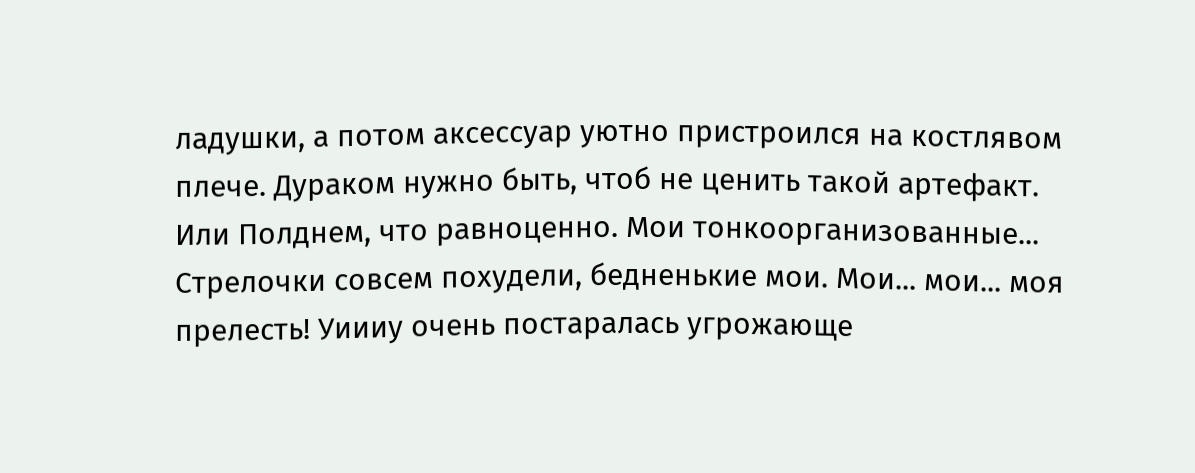ладушки, а потом аксессуар уютно пристроился на костлявом плече. Дураком нужно быть, чтоб не ценить такой артефакт. Или Полднем, что равноценно. Мои тонкоорганизованные... Стрелочки совсем похудели, бедненькие мои. Мои... мои... моя прелесть! Уиииу очень постаралась угрожающе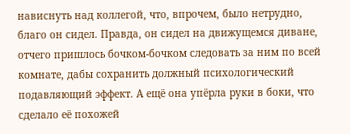нависнуть над коллегой, что, впрочем, было нетрудно, благо он сидел. Правда, он сидел на движущемся диване, отчего пришлось бочком-бочком следовать за ним по всей комнате, дабы сохранить должный психологический подавляющий эффект. А ещё она упёрла руки в боки, что сделало её похожей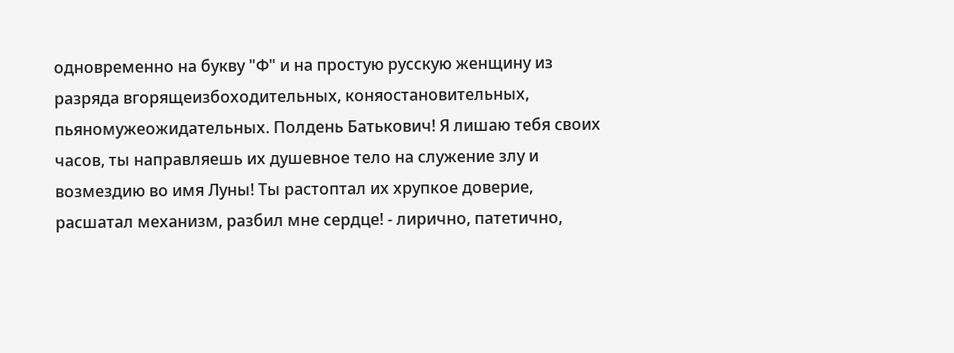одновременно на букву "Ф" и на простую русскую женщину из разряда вгорящеизбоходительных, коняостановительных, пьяномужеожидательных. Полдень Батькович! Я лишаю тебя своих часов, ты направляешь их душевное тело на служение злу и возмездию во имя Луны! Ты растоптал их хрупкое доверие, расшатал механизм, разбил мне сердце! - лирично, патетично,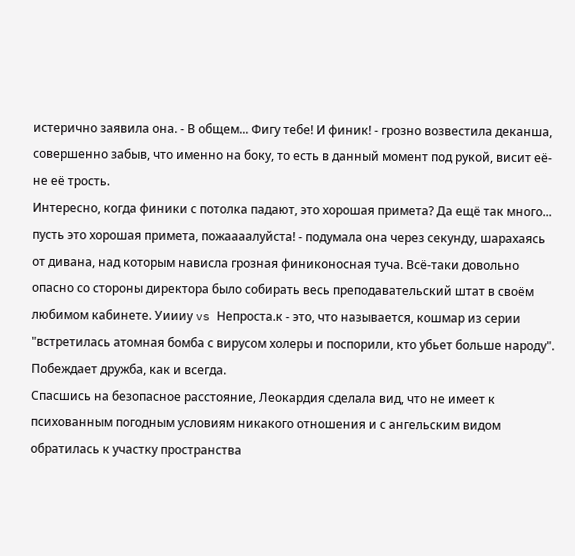истерично заявила она. - В общем... Фигу тебе! И финик! - грозно возвестила деканша, совершенно забыв, что именно на боку, то есть в данный момент под рукой, висит её-не её трость.
Интересно, когда финики с потолка падают, это хорошая примета? Да ещё так много... пусть это хорошая примета, пожаааалуйста! - подумала она через секунду, шарахаясь от дивана, над которым нависла грозная финиконосная туча. Всё-таки довольно опасно со стороны директора было собирать весь преподавательский штат в своём любимом кабинете. Уиииу vs Непроста.к - это, что называется, кошмар из серии "встретилась атомная бомба с вирусом холеры и поспорили, кто убьет больше народу". Побеждает дружба, как и всегда.
Спасшись на безопасное расстояние, Леокардия сделала вид, что не имеет к психованным погодным условиям никакого отношения и с ангельским видом обратилась к участку пространства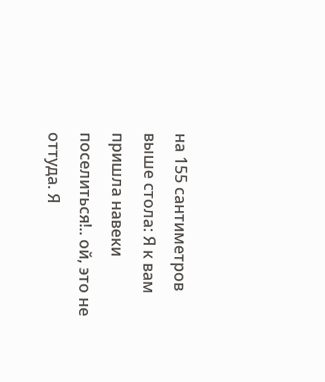на 155 сантиметров выше стола: Я к вам пришла навеки поселиться!.. ой, это не оттуда. Я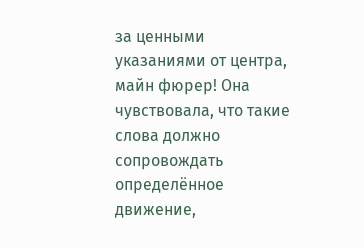за ценными указаниями от центра, майн фюрер! Она чувствовала, что такие слова должно сопровождать определённое движение,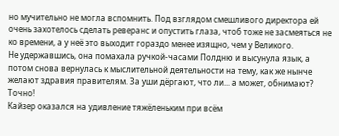но мучительно не могла вспомнить. Под взглядом смешливого директора ей очень захотелось сделать реверанс и опустить глаза, чтоб тоже не засмеяться не ко времени, а у неё это выходит гораздо менее изящно, чем у Великого.
Не удержавшись, она помахала ручкой-часами Полдню и высунула язык, а потом снова вернулась к мыслительной деятельности на тему, как же нынче желают здравия правителям. За уши дёргают, что ли... а может, обнимают? Точно!
Кайзер оказался на удивление тяжёленьким при всём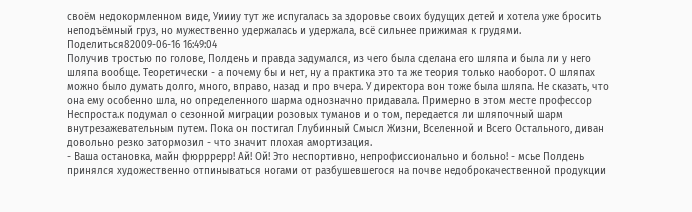своём недокормленном виде, Уиииу тут же испугалась за здоровье своих будущих детей и хотела уже бросить неподъёмный груз, но мужественно удержалась и удержала, всё сильнее прижимая к грудями.
Поделиться82009-06-16 16:49:04
Получив тростью по голове, Полдень и правда задумался, из чего была сделана его шляпа и была ли у него шляпа вообще. Теоретически - а почему бы и нет, ну а практика это та же теория только наоборот. О шляпах можно было думать долго, много, вправо, назад и про вчера. У директора вон тоже была шляпа. Не сказать, что она ему особенно шла, но определенного шарма однозначно придавала. Примерно в этом месте профессор Неспроста.к подумал о сезонной миграции розовых туманов и о том, передается ли шляпочный шарм внутрезажевательным путем. Пока он постигал Глубинный Смысл Жизни, Вселенной и Всего Остального, диван довольно резко затормозил - что значит плохая амортизация.
- Ваша остановка, майн фюрррерр! Ай! Ой! Это неспортивно, непрофиссионально и больно! - мсье Полдень принялся художественно отпинываться ногами от разбушевшегося на почве недоброкачественной продукции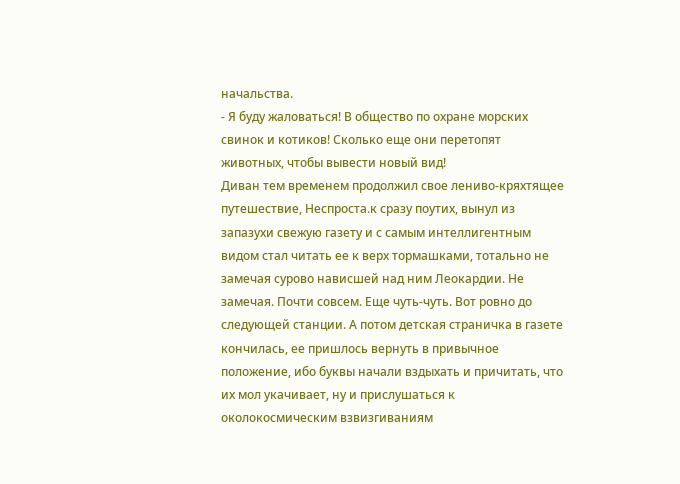начальства.
- Я буду жаловаться! В общество по охране морских свинок и котиков! Сколько еще они перетопят животных, чтобы вывести новый вид!
Диван тем временем продолжил свое лениво-кряхтящее путешествие, Неспроста.к сразу поутих, вынул из запазухи свежую газету и с самым интеллигентным видом стал читать ее к верх тормашками, тотально не замечая сурово нависшей над ним Леокардии. Не замечая. Почти совсем. Еще чуть-чуть. Вот ровно до следующей станции. А потом детская страничка в газете кончилась, ее пришлось вернуть в привычное положение, ибо буквы начали вздыхать и причитать, что их мол укачивает, ну и прислушаться к околокосмическим взвизгиваниям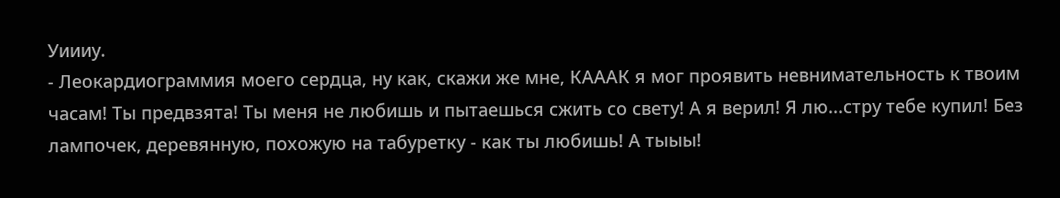Уиииу.
- Леокардиограммия моего сердца, ну как, скажи же мне, КАААК я мог проявить невнимательность к твоим часам! Ты предвзята! Ты меня не любишь и пытаешься сжить со свету! А я верил! Я лю...стру тебе купил! Без лампочек, деревянную, похожую на табуретку - как ты любишь! А тыыы!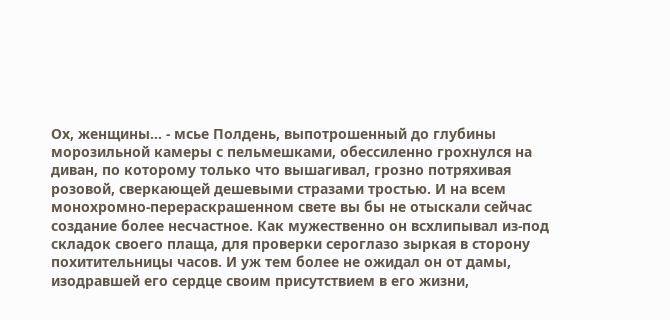Ох, женщины... - мсье Полдень, выпотрошенный до глубины морозильной камеры с пельмешками, обессиленно грохнулся на диван, по которому только что вышагивал, грозно потряхивая розовой, сверкающей дешевыми стразами тростью. И на всем монохромно-перераскрашенном свете вы бы не отыскали сейчас создание более несчастное. Как мужественно он всхлипывал из-под складок своего плаща, для проверки сероглазо зыркая в сторону похитительницы часов. И уж тем более не ожидал он от дамы, изодравшей его сердце своим присутствием в его жизни,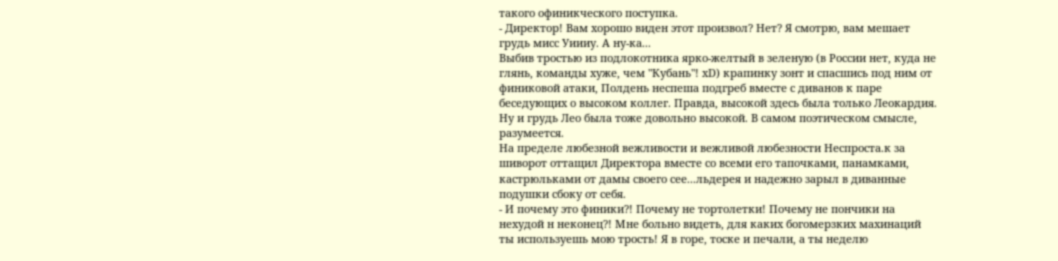такого офиникческого поступка.
- Директор! Вам хорошо виден этот произвол? Нет? Я смотрю, вам мешает грудь мисс Уиииу. А ну-ка...
Выбив тростью из подлокотника ярко-желтый в зеленую (в России нет, куда не глянь, команды хуже, чем "Кубань"! хD) крапинку зонт и спасшись под ним от финиковой атаки, Полдень неспеша подгреб вместе с диванов к паре беседующих о высоком коллег. Правда, высокой здесь была только Леокардия. Ну и грудь Лео была тоже довольно высокой. В самом поэтическом смысле, разумеется.
На пределе любезной вежливости и вежливой любезности Неспроста.к за шиворот оттащил Директора вместе со всеми его тапочками, панамками, кастрюльками от дамы своего сее...льдерея и надежно зарыл в диванные подушки сбоку от себя.
- И почему это финики?! Почему не тортолетки! Почему не пончики на нехудой н неконец?! Мне больно видеть, для каких богомерзких махинаций ты используешь мою трость! Я в горе, тоске и печали, а ты неделю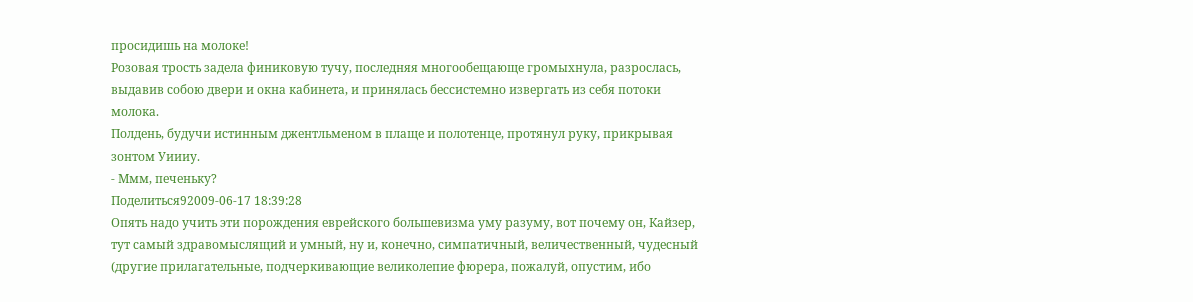просидишь на молоке!
Розовая трость задела финиковую тучу, последняя многообещающе громыхнула, разрослась, выдавив собою двери и окна кабинета, и принялась бессистемно извергать из себя потоки молока.
Полдень, будучи истинным джентльменом в плаще и полотенце, протянул руку, прикрывая зонтом Уиииу.
- Ммм, печеньку?
Поделиться92009-06-17 18:39:28
Опять надо учить эти порождения еврейского большевизма уму разуму, вот почему он, Кайзер, тут самый здравомыслящий и умный, ну и, конечно, симпатичный, величественный, чудесный (другие прилагательные, подчеркивающие великолепие фюрера, пожалуй, опустим, ибо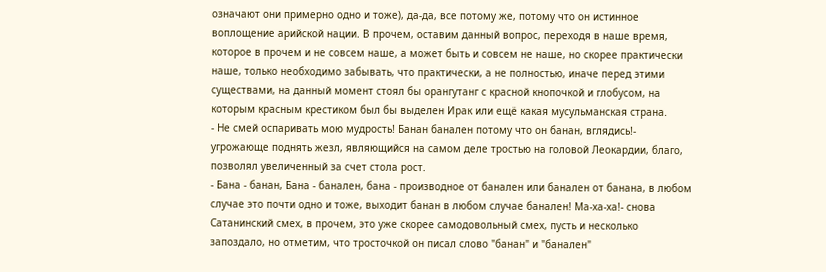означают они примерно одно и тоже), да-да, все потому же, потому что он истинное воплощение арийской нации. В прочем, оставим данный вопрос, переходя в наше время, которое в прочем и не совсем наше, а может быть и совсем не наше, но скорее практически наше, только необходимо забывать, что практически, а не полностью, иначе перед этими существами, на данный момент стоял бы орангутанг с красной кнопочкой и глобусом, на которым красным крестиком был бы выделен Ирак или ещё какая мусульманская страна.
- Не смей оспаривать мою мудрость! Банан банален потому что он банан, вглядись!- угрожающе поднять жезл, являющийся на самом деле тростью на головой Леокардии, благо, позволял увеличенный за счет стола рост.
- Бана - банан, Бана - банален, бана - производное от банален или банален от банана, в любом случае это почти одно и тоже, выходит банан в любом случае банален! Ма-ха-ха!- снова Сатанинский смех, в прочем, это уже скорее самодовольный смех, пусть и несколько запоздало, но отметим, что тросточкой он писал слово "банан" и "банален"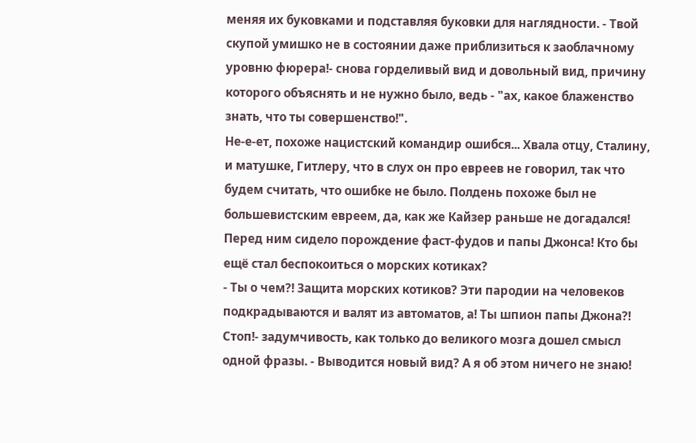меняя их буковками и подставляя буковки для наглядности. - Твой скупой умишко не в состоянии даже приблизиться к заоблачному уровню фюрера!- снова горделивый вид и довольный вид, причину которого объяснять и не нужно было, ведь - "ах, какое блаженство знать, что ты совершенство!".
Не-е-ет, похоже нацистский командир ошибся... Хвала отцу, Сталину, и матушке, Гитлеру, что в слух он про евреев не говорил, так что будем считать, что ошибке не было. Полдень похоже был не большевистским евреем, да, как же Кайзер раньше не догадался! Перед ним сидело порождение фаст-фудов и папы Джонса! Кто бы ещё стал беспокоиться о морских котиках?
- Ты о чем?! Защита морских котиков? Эти пародии на человеков подкрадываются и валят из автоматов, а! Ты шпион папы Джона?! Стоп!- задумчивость, как только до великого мозга дошел смысл одной фразы. - Выводится новый вид? А я об этом ничего не знаю!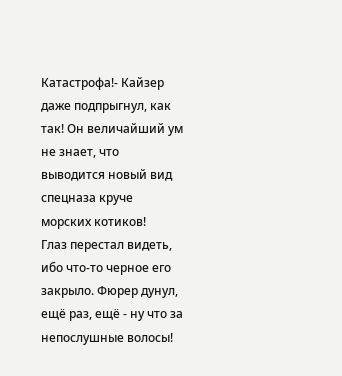Катастрофа!- Кайзер даже подпрыгнул, как так! Он величайший ум не знает, что выводится новый вид спецназа круче морских котиков!
Глаз перестал видеть, ибо что-то черное его закрыло. Фюрер дунул, ещё раз, ещё - ну что за непослушные волосы!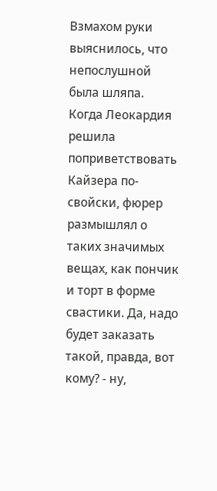Взмахом руки выяснилось, что непослушной была шляпа.
Когда Леокардия решила поприветствовать Кайзера по-свойски, фюрер размышлял о таких значимых вещах, как пончик и торт в форме свастики. Да, надо будет заказать такой, правда, вот кому? - ну,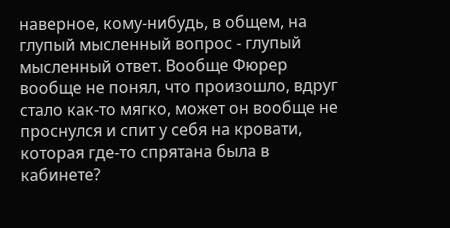наверное, кому-нибудь, в общем, на глупый мысленный вопрос - глупый мысленный ответ. Вообще Фюрер вообще не понял, что произошло, вдруг стало как-то мягко, может он вообще не проснулся и спит у себя на кровати, которая где-то спрятана была в кабинете?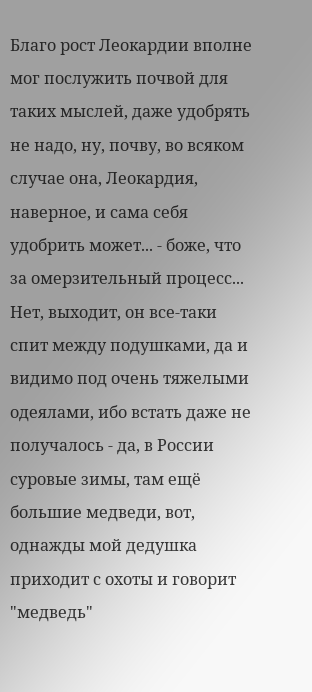Благо рост Леокардии вполне мог послужить почвой для таких мыслей, даже удобрять не надо, ну, почву, во всяком случае она, Леокардия, наверное, и сама себя удобрить может... - боже, что за омерзительный процесс... Нет, выходит, он все-таки спит между подушками, да и видимо под очень тяжелыми одеялами, ибо встать даже не получалось - да, в России суровые зимы, там ещё большие медведи, вот, однажды мой дедушка приходит с охоты и говорит "медведь"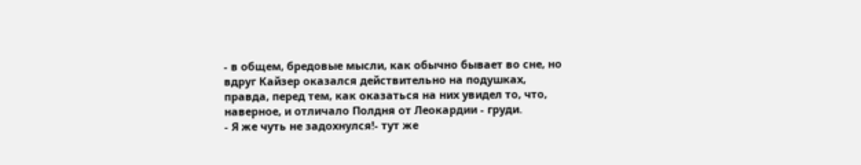- в общем, бредовые мысли, как обычно бывает во сне, но вдруг Кайзер оказался действительно на подушках, правда, перед тем, как оказаться на них увидел то, что, наверное, и отличало Полдня от Леокардии - груди.
- Я же чуть не задохнулся!- тут же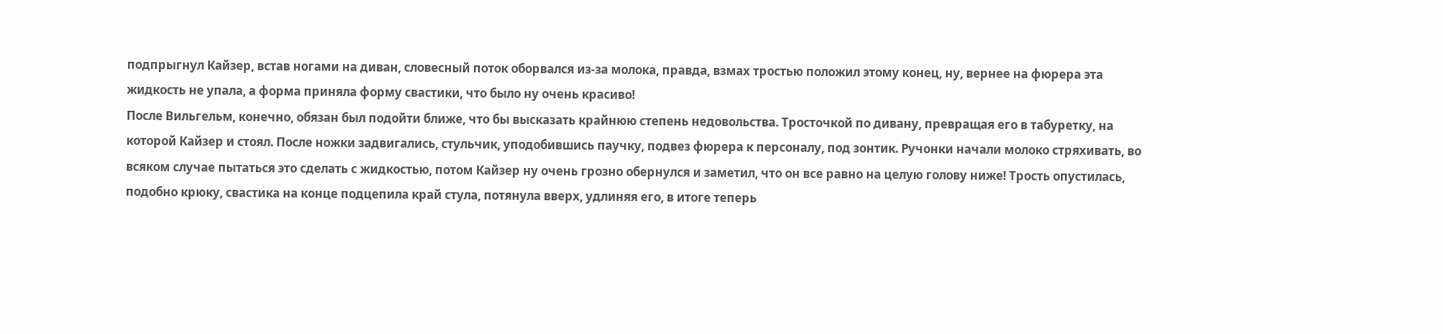подпрыгнул Кайзер, встав ногами на диван, словесный поток оборвался из-за молока, правда, взмах тростью положил этому конец, ну, вернее на фюрера эта жидкость не упала, а форма приняла форму свастики, что было ну очень красиво!
После Вильгельм, конечно, обязан был подойти ближе, что бы высказать крайнюю степень недовольства. Тросточкой по дивану, превращая его в табуретку, на которой Кайзер и стоял. После ножки задвигались, стульчик, уподобившись паучку, подвез фюрера к персоналу, под зонтик. Ручонки начали молоко стряхивать, во всяком случае пытаться это сделать с жидкостью, потом Кайзер ну очень грозно обернулся и заметил, что он все равно на целую голову ниже! Трость опустилась, подобно крюку, свастика на конце подцепила край стула, потянула вверх, удлиняя его, в итоге теперь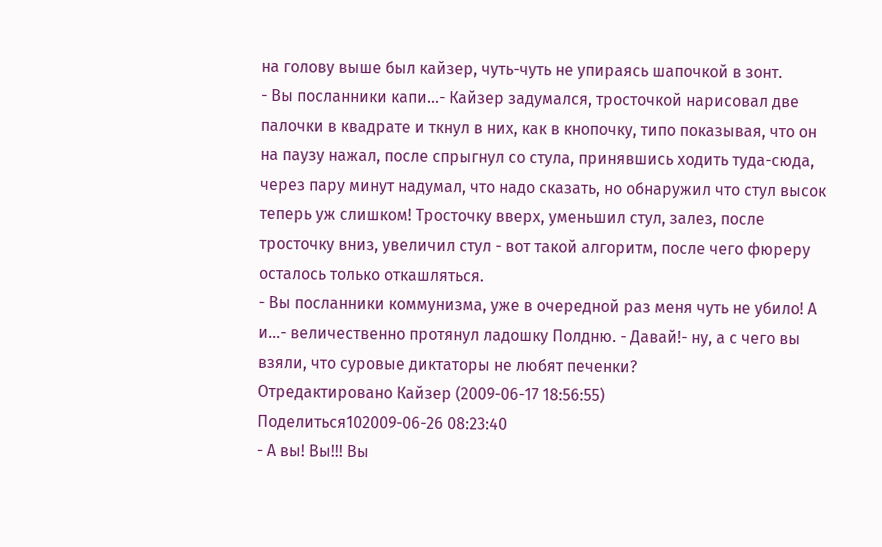на голову выше был кайзер, чуть-чуть не упираясь шапочкой в зонт.
- Вы посланники капи...- Кайзер задумался, тросточкой нарисовал две палочки в квадрате и ткнул в них, как в кнопочку, типо показывая, что он на паузу нажал, после спрыгнул со стула, принявшись ходить туда-сюда, через пару минут надумал, что надо сказать, но обнаружил что стул высок теперь уж слишком! Тросточку вверх, уменьшил стул, залез, после тросточку вниз, увеличил стул - вот такой алгоритм, после чего фюреру осталось только откашляться.
- Вы посланники коммунизма, уже в очередной раз меня чуть не убило! А и...- величественно протянул ладошку Полдню. - Давай!- ну, а с чего вы взяли, что суровые диктаторы не любят печенки?
Отредактировано Кайзер (2009-06-17 18:56:55)
Поделиться102009-06-26 08:23:40
- А вы! Вы!!! Вы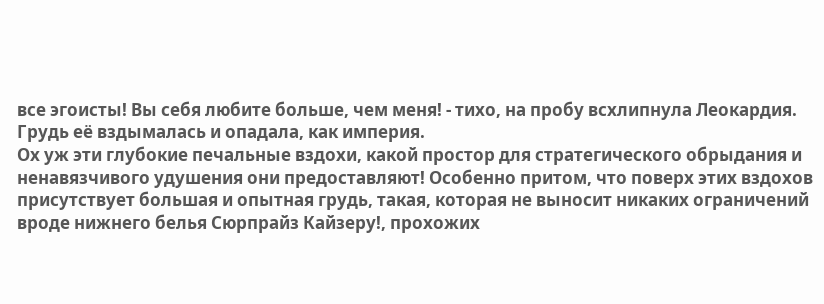все эгоисты! Вы себя любите больше, чем меня! - тихо, на пробу всхлипнула Леокардия. Грудь её вздымалась и опадала, как империя.
Ох уж эти глубокие печальные вздохи, какой простор для стратегического обрыдания и ненавязчивого удушения они предоставляют! Особенно притом, что поверх этих вздохов присутствует большая и опытная грудь, такая, которая не выносит никаких ограничений вроде нижнего белья Сюрпрайз Кайзеру!, прохожих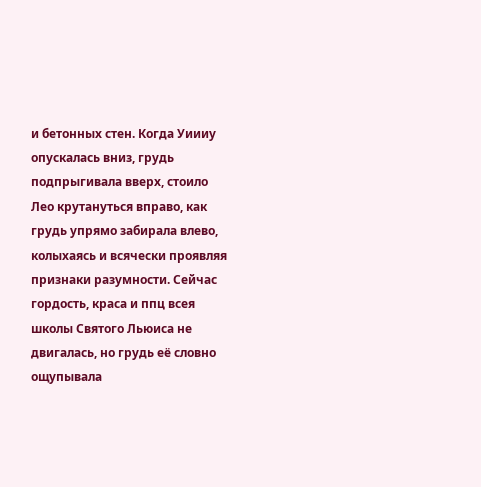и бетонных стен. Когда Уиииу опускалась вниз, грудь подпрыгивала вверх, стоило Лео крутануться вправо, как грудь упрямо забирала влево, колыхаясь и всячески проявляя признаки разумности. Сейчас гордость, краса и ппц всея школы Святого Льюиса не двигалась, но грудь её словно ощупывала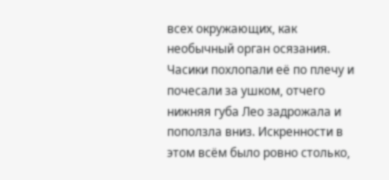всех окружающих, как необычный орган осязания.
Часики похлопали её по плечу и почесали за ушком, отчего нижняя губа Лео задрожала и поползла вниз. Искренности в этом всём было ровно столько,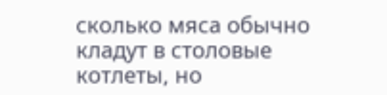сколько мяса обычно кладут в столовые котлеты, но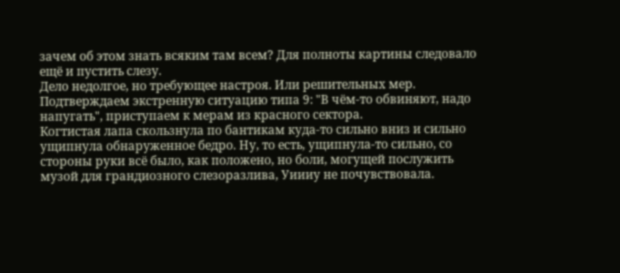зачем об этом знать всяким там всем? Для полноты картины следовало ещё и пустить слезу.
Дело недолгое, но требующее настроя. Или решительных мер. Подтверждаем экстренную ситуацию типа 9: "В чём-то обвиняют, надо напугать", приступаем к мерам из красного сектора.
Когтистая лапа скользнула по бантикам куда-то сильно вниз и сильно ущипнула обнаруженное бедро. Ну, то есть, ущипнула-то сильно, со стороны руки всё было, как положено, но боли, могущей послужить музой для грандиозного слезоразлива, Уиииу не почувствовала.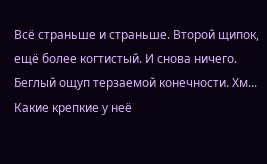Всё страньше и страньше. Второй щипок, ещё более когтистый. И снова ничего. Беглый ощуп терзаемой конечности. Хм... Какие крепкие у неё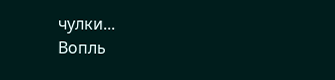чулки...
Вопль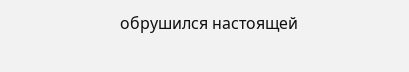обрушился настоящей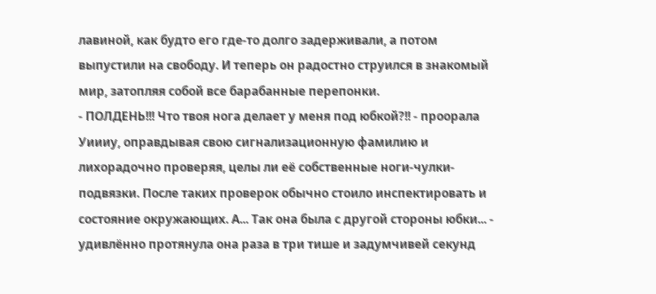лавиной, как будто его где-то долго задерживали, а потом выпустили на свободу. И теперь он радостно струился в знакомый мир, затопляя собой все барабанные перепонки.
- ПОЛДЕНЬ!!! Что твоя нога делает у меня под юбкой?!! - проорала Уиииу, оправдывая свою сигнализационную фамилию и лихорадочно проверяя, целы ли её собственные ноги-чулки-подвязки. После таких проверок обычно стоило инспектировать и состояние окружающих. А... Так она была с другой стороны юбки... - удивлённо протянула она раза в три тише и задумчивей секунд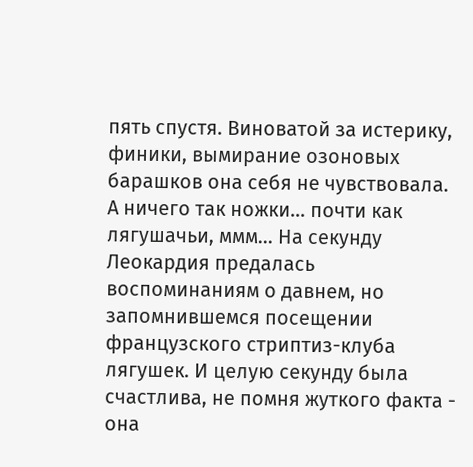пять спустя. Виноватой за истерику, финики, вымирание озоновых барашков она себя не чувствовала.
А ничего так ножки... почти как лягушачьи, ммм... На секунду Леокардия предалась воспоминаниям о давнем, но запомнившемся посещении французского стриптиз-клуба лягушек. И целую секунду была счастлива, не помня жуткого факта - она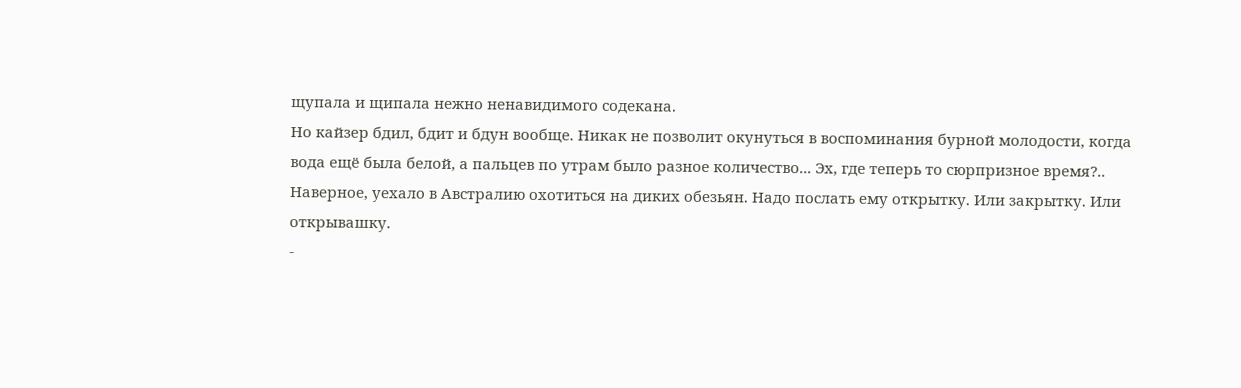щупала и щипала нежно ненавидимого содекана.
Но кайзер бдил, бдит и бдун вообще. Никак не позволит окунуться в воспоминания бурной молодости, когда вода ещё была белой, а пальцев по утрам было разное количество... Эх, где теперь то сюрпризное время?.. Наверное, уехало в Австралию охотиться на диких обезьян. Надо послать ему открытку. Или закрытку. Или открывашку.
-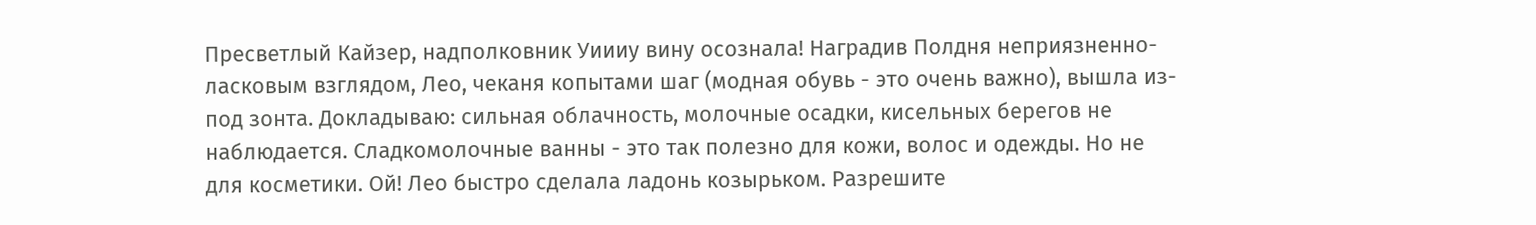Пресветлый Кайзер, надполковник Уиииу вину осознала! Наградив Полдня неприязненно-ласковым взглядом, Лео, чеканя копытами шаг (модная обувь - это очень важно), вышла из-под зонта. Докладываю: сильная облачность, молочные осадки, кисельных берегов не наблюдается. Сладкомолочные ванны - это так полезно для кожи, волос и одежды. Но не для косметики. Ой! Лео быстро сделала ладонь козырьком. Разрешите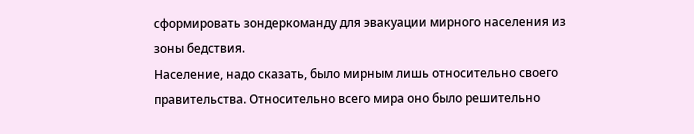сформировать зондеркоманду для эвакуации мирного населения из зоны бедствия.
Население, надо сказать, было мирным лишь относительно своего правительства. Относительно всего мира оно было решительно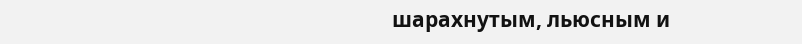шарахнутым, льюсным и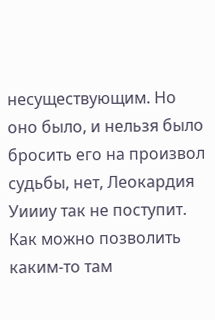несуществующим. Но оно было, и нельзя было бросить его на произвол судьбы, нет, Леокардия Уиииу так не поступит. Как можно позволить каким-то там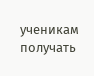ученикам получать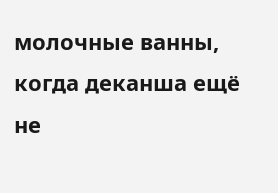молочные ванны, когда деканша ещё не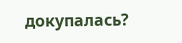докупалась?